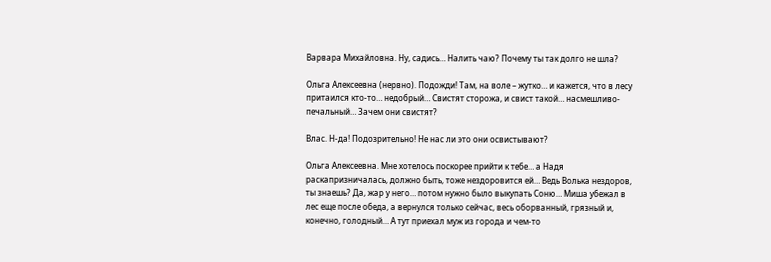Варвара Михайловна. Ну, садись… Налить чаю? Почему ты так долго не шла?

Ольга Алексеевна (нервно). Подожди! Там, на воле – жутко… и кажется, что в лесу притаился кто-то… недобрый… Свистят сторожа, и свист такой… насмешливо-печальный… Зачем они свистят?

Влас. Н-да! Подозрительно! Не нас ли это они освистывают?

Ольга Алексеевна. Мне хотелось поскорее прийти к тебе… а Надя раскапризничалась, должно быть, тоже нездоровится ей… Ведь Волька нездоров, ты знаешь? Да, жар у него… потом нужно было выкупать Соню… Миша убежал в лес еще после обеда, а вернулся только сейчас, весь оборванный, грязный и, конечно, голодный… А тут приехал муж из города и чем-то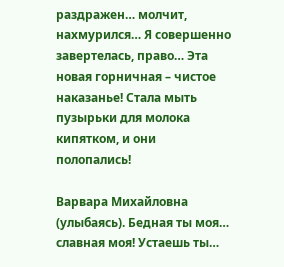раздражен… молчит, нахмурился… Я совершенно завертелась, право… Эта новая горничная – чистое наказанье! Стала мыть пузырьки для молока кипятком, и они полопались!

Варвара Михайловна (улыбаясь). Бедная ты моя… славная моя! Устаешь ты…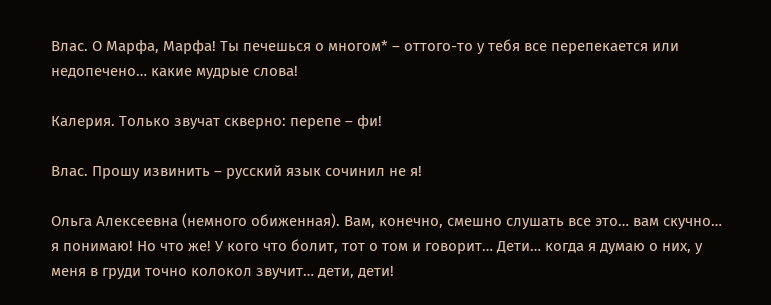Влас. О Марфа, Марфа! Ты печешься о многом* – оттого-то у тебя все перепекается или недопечено… какие мудрые слова!

Калерия. Только звучат скверно: перепе – фи!

Влас. Прошу извинить – русский язык сочинил не я!

Ольга Алексеевна (немного обиженная). Вам, конечно, смешно слушать все это… вам скучно… я понимаю! Но что же! У кого что болит, тот о том и говорит… Дети… когда я думаю о них, у меня в груди точно колокол звучит… дети, дети!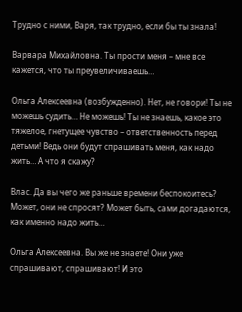Трудно с ними, Варя, так трудно, если бы ты знала!

Варвара Михайловна. Ты прости меня – мне все кажется, что ты преувеличиваешь…

Ольга Алексеевна (возбужденно). Нет, не говори! Ты не можешь судить… Не можешь! Ты не знаешь, какое это тяжелое, гнетущее чувство – ответственность перед детьми! Ведь они будут спрашивать меня, как надо жить… А что я скажу?

Влас. Да вы чего же раньше времени беспокоитесь? Может, они не спросят? Может быть, сами догадаются, как именно надо жить…

Ольга Алексеевна. Вы же не знаете! Они уже спрашивают, спрашивают! И это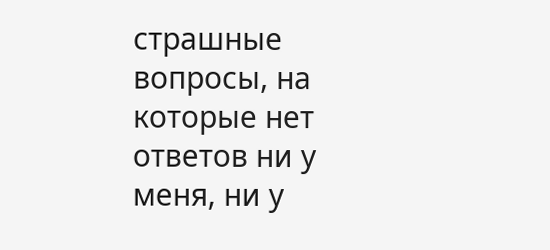страшные вопросы, на которые нет ответов ни у меня, ни у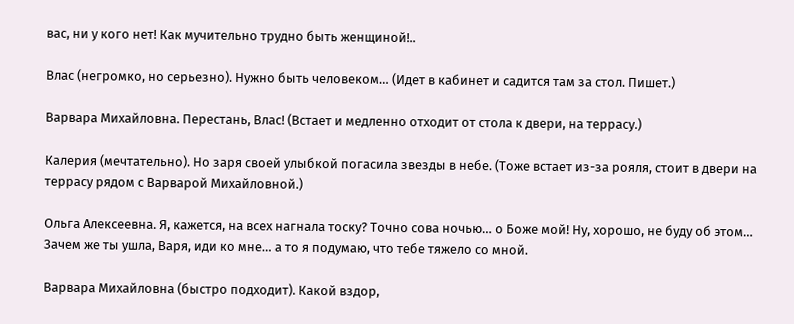вас, ни у кого нет! Как мучительно трудно быть женщиной!..

Влас (негромко, но серьезно). Нужно быть человеком… (Идет в кабинет и садится там за стол. Пишет.)

Варвара Михайловна. Перестань, Влас! (Встает и медленно отходит от стола к двери, на террасу.)

Калерия (мечтательно). Но заря своей улыбкой погасила звезды в небе. (Тоже встает из-за рояля, стоит в двери на террасу рядом с Варварой Михайловной.)

Ольга Алексеевна. Я, кажется, на всех нагнала тоску? Точно сова ночью… о Боже мой! Ну, хорошо, не буду об этом… Зачем же ты ушла, Варя, иди ко мне… а то я подумаю, что тебе тяжело со мной.

Варвара Михайловна (быстро подходит). Какой вздор,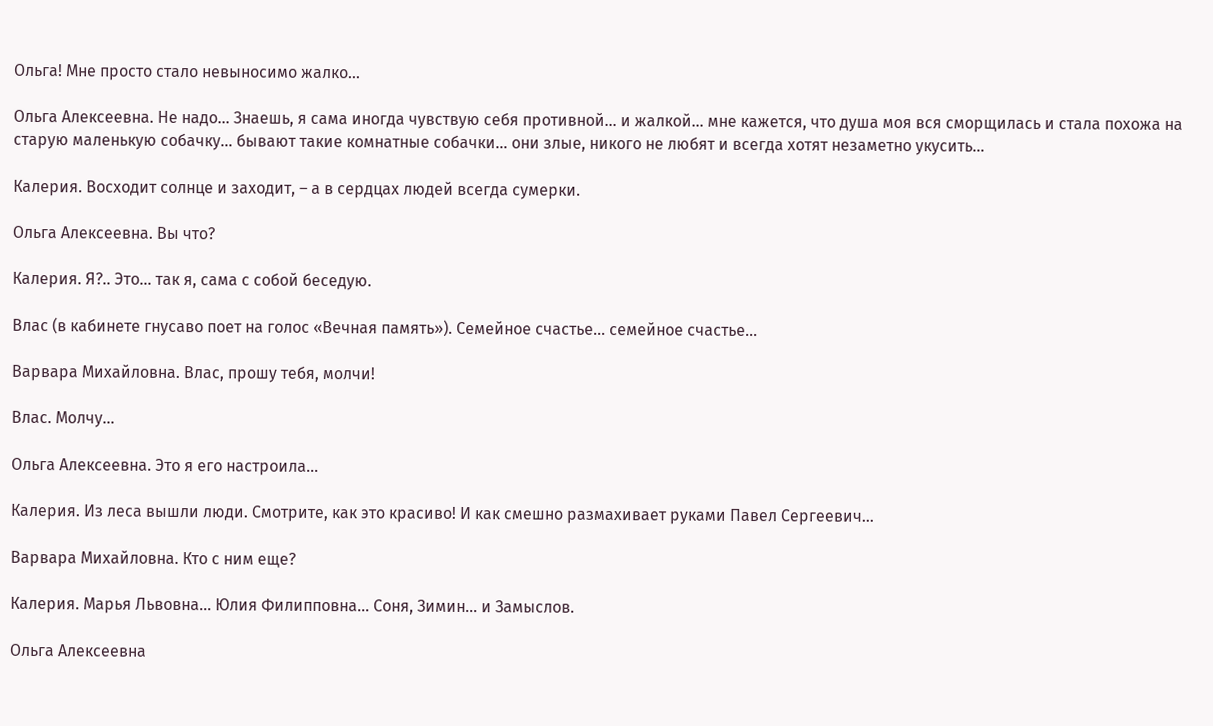Ольга! Мне просто стало невыносимо жалко…

Ольга Алексеевна. Не надо… Знаешь, я сама иногда чувствую себя противной… и жалкой… мне кажется, что душа моя вся сморщилась и стала похожа на старую маленькую собачку… бывают такие комнатные собачки… они злые, никого не любят и всегда хотят незаметно укусить…

Калерия. Восходит солнце и заходит, – а в сердцах людей всегда сумерки.

Ольга Алексеевна. Вы что?

Калерия. Я?.. Это… так я, сама с собой беседую.

Влас (в кабинете гнусаво поет на голос «Вечная память»). Семейное счастье… семейное счастье…

Варвара Михайловна. Влас, прошу тебя, молчи!

Влас. Молчу…

Ольга Алексеевна. Это я его настроила…

Калерия. Из леса вышли люди. Смотрите, как это красиво! И как смешно размахивает руками Павел Сергеевич…

Варвара Михайловна. Кто с ним еще?

Калерия. Марья Львовна… Юлия Филипповна… Соня, Зимин… и Замыслов.

Ольга Алексеевна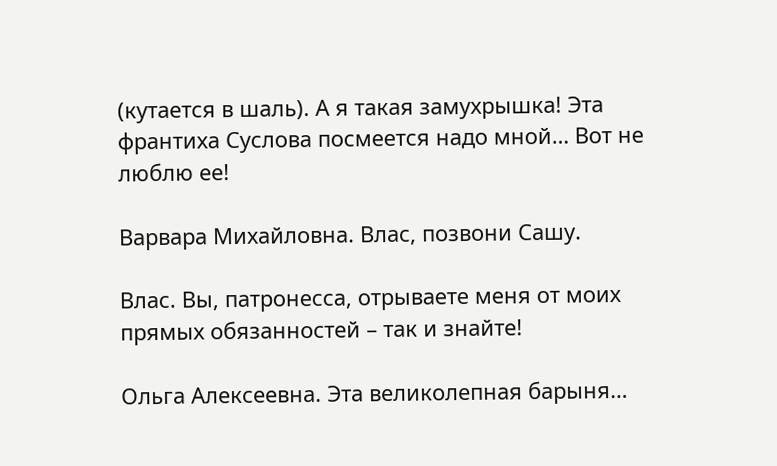(кутается в шаль). А я такая замухрышка! Эта франтиха Суслова посмеется надо мной… Вот не люблю ее!

Варвара Михайловна. Влас, позвони Сашу.

Влас. Вы, патронесса, отрываете меня от моих прямых обязанностей – так и знайте!

Ольга Алексеевна. Эта великолепная барыня…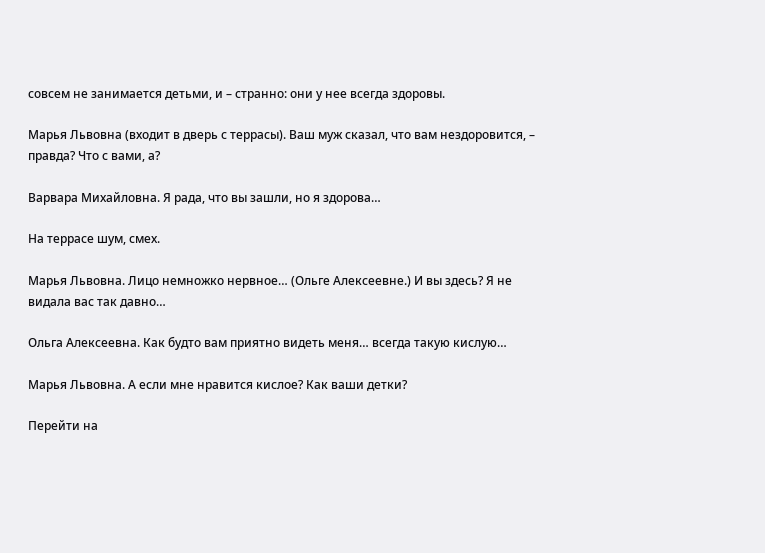совсем не занимается детьми, и – странно: они у нее всегда здоровы.

Марья Львовна (входит в дверь с террасы). Ваш муж сказал, что вам нездоровится, – правда? Что с вами, а?

Варвара Михайловна. Я рада, что вы зашли, но я здорова…

На террасе шум, смех.

Марья Львовна. Лицо немножко нервное… (Ольге Алексеевне.) И вы здесь? Я не видала вас так давно…

Ольга Алексеевна. Как будто вам приятно видеть меня… всегда такую кислую…

Марья Львовна. А если мне нравится кислое? Как ваши детки?

Перейти на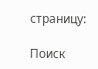страницу:

Поиск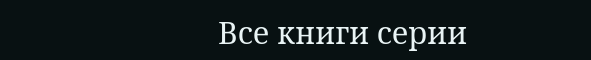Все книги серии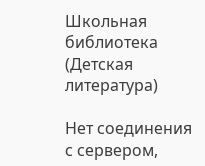Школьная библиотека (Детская литература)

Нет соединения с сервером,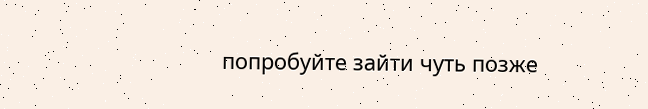попробуйте зайти чуть позже